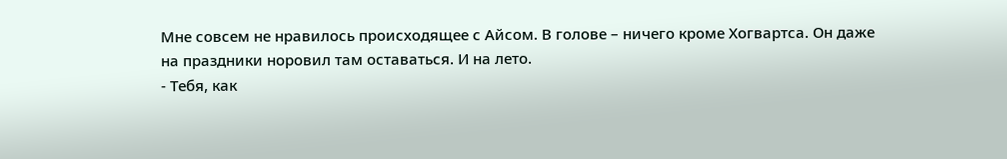Мне совсем не нравилось происходящее с Айсом. В голове – ничего кроме Хогвартса. Он даже на праздники норовил там оставаться. И на лето.
- Тебя, как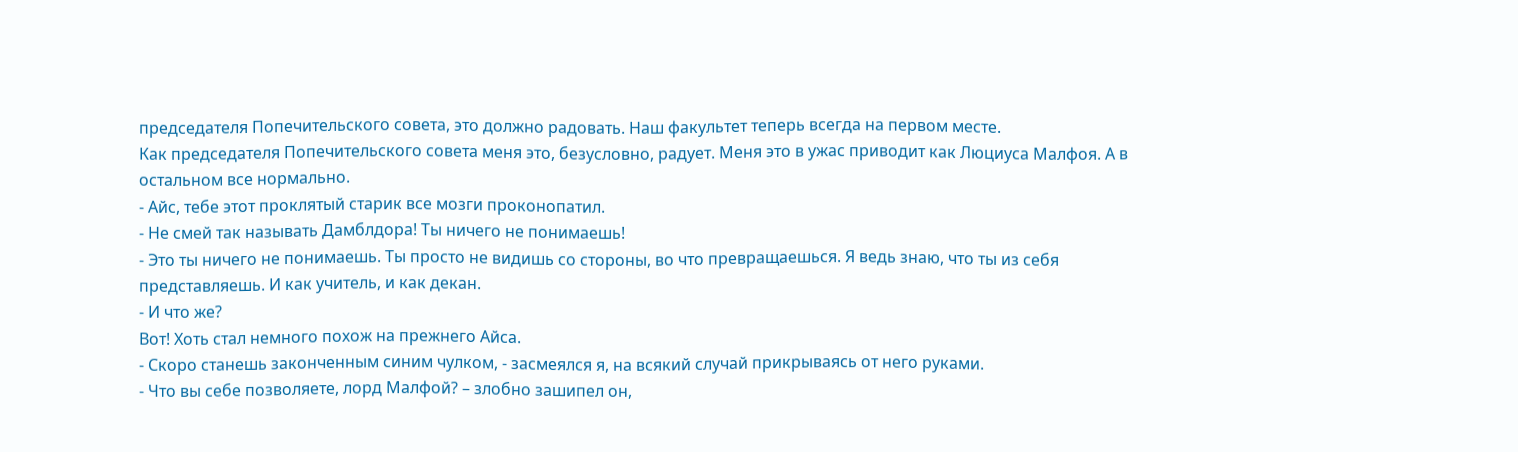председателя Попечительского совета, это должно радовать. Наш факультет теперь всегда на первом месте.
Как председателя Попечительского совета меня это, безусловно, радует. Меня это в ужас приводит как Люциуса Малфоя. А в остальном все нормально.
- Айс, тебе этот проклятый старик все мозги проконопатил.
- Не смей так называть Дамблдора! Ты ничего не понимаешь!
- Это ты ничего не понимаешь. Ты просто не видишь со стороны, во что превращаешься. Я ведь знаю, что ты из себя представляешь. И как учитель, и как декан.
- И что же?
Вот! Хоть стал немного похож на прежнего Айса.
- Скоро станешь законченным синим чулком, - засмеялся я, на всякий случай прикрываясь от него руками.
- Что вы себе позволяете, лорд Малфой? – злобно зашипел он,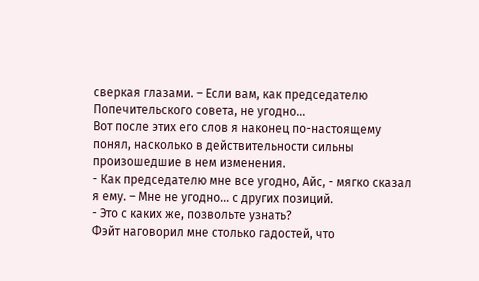сверкая глазами. – Если вам, как председателю Попечительского совета, не угодно...
Вот после этих его слов я наконец по-настоящему понял, насколько в действительности сильны произошедшие в нем изменения.
- Как председателю мне все угодно, Айс, - мягко сказал я ему. – Мне не угодно... с других позиций.
- Это с каких же, позвольте узнать?
Фэйт наговорил мне столько гадостей, что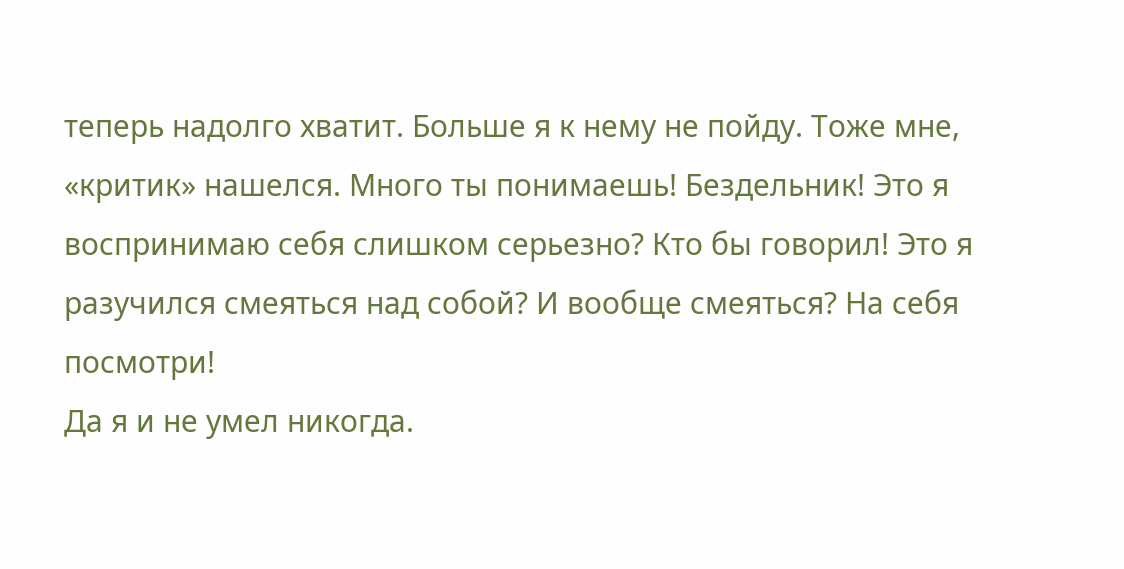теперь надолго хватит. Больше я к нему не пойду. Тоже мне, «критик» нашелся. Много ты понимаешь! Бездельник! Это я воспринимаю себя слишком серьезно? Кто бы говорил! Это я разучился смеяться над собой? И вообще смеяться? На себя посмотри!
Да я и не умел никогда.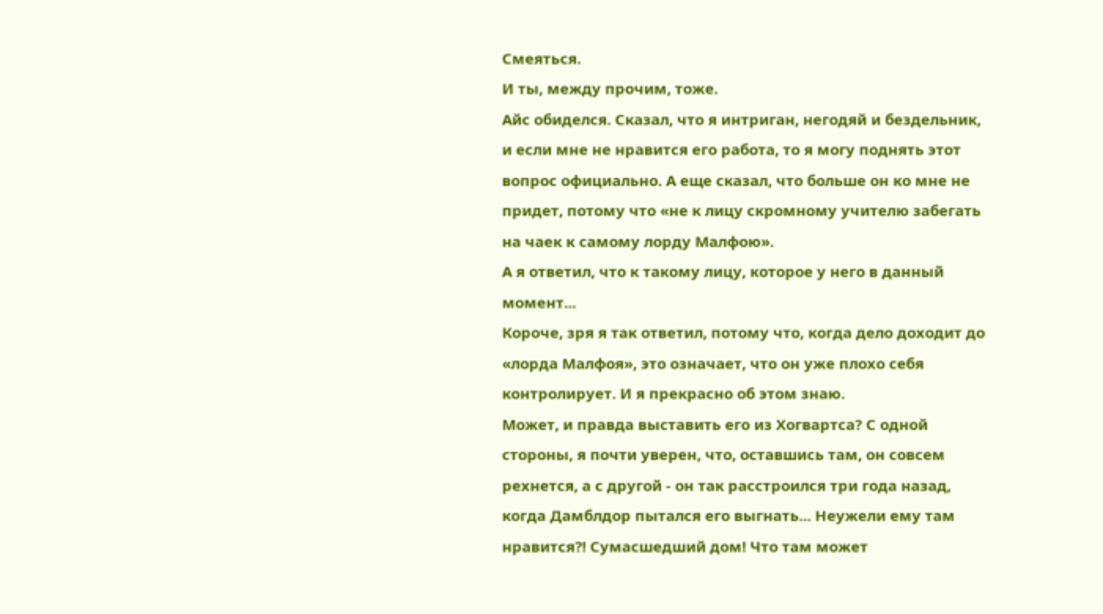Смеяться.
И ты, между прочим, тоже.
Айс обиделся. Сказал, что я интриган, негодяй и бездельник, и если мне не нравится его работа, то я могу поднять этот вопрос официально. А еще сказал, что больше он ко мне не придет, потому что «не к лицу скромному учителю забегать на чаек к самому лорду Малфою».
А я ответил, что к такому лицу, которое у него в данный момент...
Короче, зря я так ответил, потому что, когда дело доходит до «лорда Малфоя», это означает, что он уже плохо себя контролирует. И я прекрасно об этом знаю.
Может, и правда выставить его из Хогвартса? С одной стороны, я почти уверен, что, оставшись там, он совсем рехнется, а с другой - он так расстроился три года назад, когда Дамблдор пытался его выгнать... Неужели ему там нравится?! Сумасшедший дом! Что там может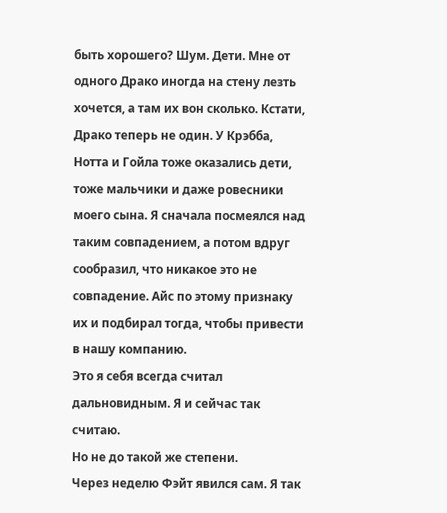быть хорошего? Шум. Дети. Мне от одного Драко иногда на стену лезть хочется, а там их вон сколько. Кстати, Драко теперь не один. У Крэбба, Нотта и Гойла тоже оказались дети, тоже мальчики и даже ровесники моего сына. Я сначала посмеялся над таким совпадением, а потом вдруг сообразил, что никакое это не совпадение. Айс по этому признаку их и подбирал тогда, чтобы привести в нашу компанию.
Это я себя всегда считал дальновидным. Я и сейчас так считаю.
Но не до такой же степени.
Через неделю Фэйт явился сам. Я так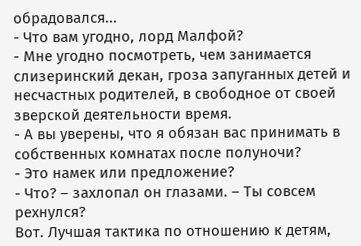обрадовался...
- Что вам угодно, лорд Малфой?
- Мне угодно посмотреть, чем занимается слизеринский декан, гроза запуганных детей и несчастных родителей, в свободное от своей зверской деятельности время.
- А вы уверены, что я обязан вас принимать в собственных комнатах после полуночи?
- Это намек или предложение?
- Что? – захлопал он глазами. – Ты совсем рехнулся?
Вот. Лучшая тактика по отношению к детям,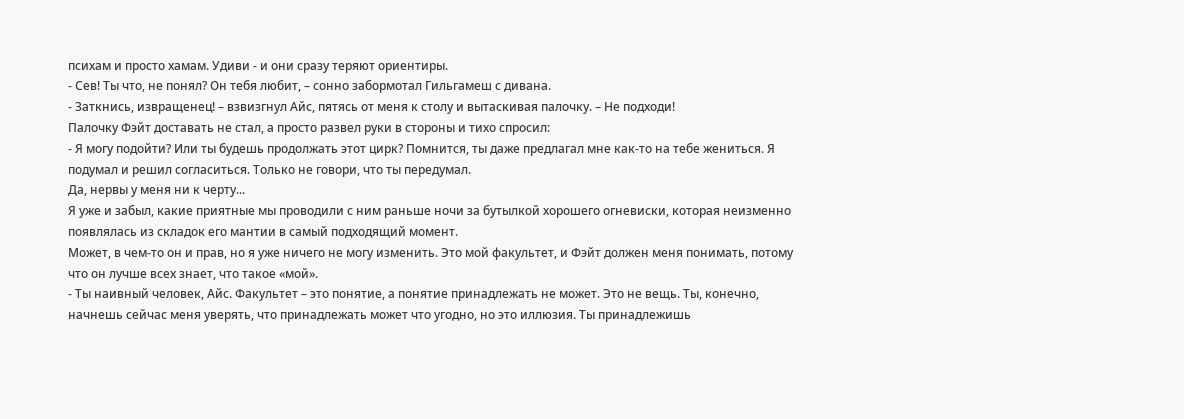психам и просто хамам. Удиви - и они сразу теряют ориентиры.
- Сев! Ты что, не понял? Он тебя любит, – сонно забормотал Гильгамеш с дивана.
- Заткнись, извращенец! – взвизгнул Айс, пятясь от меня к столу и вытаскивая палочку. – Не подходи!
Палочку Фэйт доставать не стал, а просто развел руки в стороны и тихо спросил:
- Я могу подойти? Или ты будешь продолжать этот цирк? Помнится, ты даже предлагал мне как-то на тебе жениться. Я подумал и решил согласиться. Только не говори, что ты передумал.
Да, нервы у меня ни к черту...
Я уже и забыл, какие приятные мы проводили с ним раньше ночи за бутылкой хорошего огневиски, которая неизменно появлялась из складок его мантии в самый подходящий момент.
Может, в чем-то он и прав, но я уже ничего не могу изменить. Это мой факультет, и Фэйт должен меня понимать, потому что он лучше всех знает, что такое «мой».
- Ты наивный человек, Айс. Факультет – это понятие, а понятие принадлежать не может. Это не вещь. Ты, конечно, начнешь сейчас меня уверять, что принадлежать может что угодно, но это иллюзия. Ты принадлежишь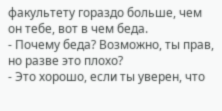факультету гораздо больше, чем он тебе, вот в чем беда.
- Почему беда? Возможно, ты прав, но разве это плохо?
- Это хорошо, если ты уверен, что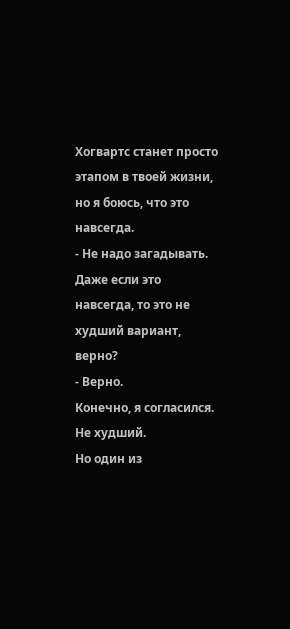Хогвартс станет просто этапом в твоей жизни, но я боюсь, что это навсегда.
- Не надо загадывать. Даже если это навсегда, то это не худший вариант, верно?
- Верно.
Конечно, я согласился. Не худший.
Но один из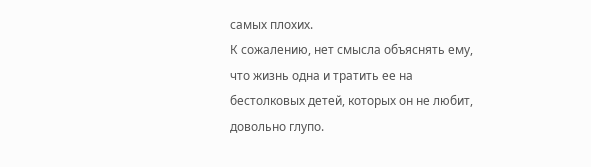самых плохих.
К сожалению, нет смысла объяснять ему, что жизнь одна и тратить ее на бестолковых детей, которых он не любит, довольно глупо.